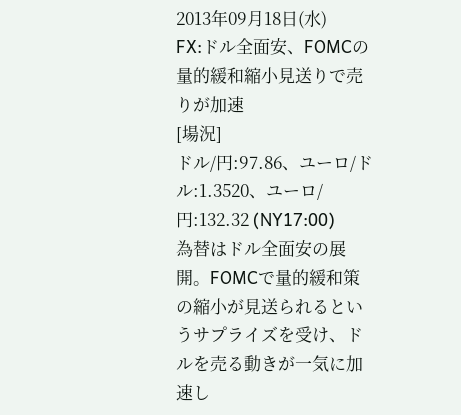2013年09月18日(水)
FX:ドル全面安、FOMCの量的緩和縮小見送りで売りが加速
[場況]
ドル/円:97.86、ユーロ/ドル:1.3520、ユーロ/円:132.32 (NY17:00)
為替はドル全面安の展開。FOMCで量的緩和策の縮小が見送られるというサプライズを受け、ドルを売る動きが一気に加速し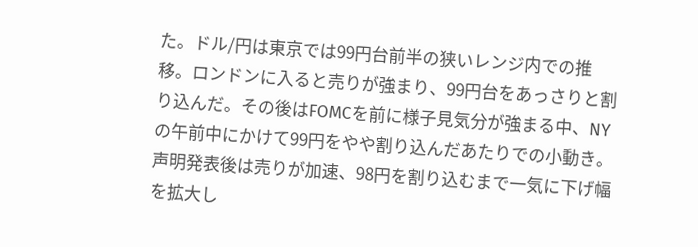た。ドル/円は東京では99円台前半の狭いレンジ内での推移。ロンドンに入ると売りが強まり、99円台をあっさりと割り込んだ。その後はFOMCを前に様子見気分が強まる中、NYの午前中にかけて99円をやや割り込んだあたりでの小動き。声明発表後は売りが加速、98円を割り込むまで一気に下げ幅を拡大し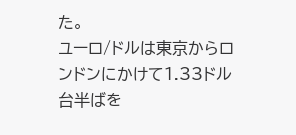た。
ユーロ/ドルは東京からロンドンにかけて1.33ドル台半ばを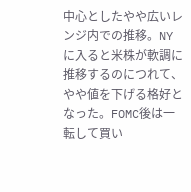中心としたやや広いレンジ内での推移。NYに入ると米株が軟調に推移するのにつれて、やや値を下げる格好となった。FOMC後は一転して買い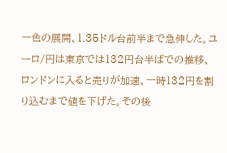一色の展開、1.35ドル台前半まで急伸した。ユーロ/円は東京では132円台半ばでの推移、ロンドンに入ると売りが加速、一時132円を割り込むまで値を下げた。その後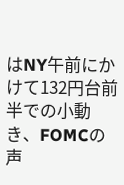はNY午前にかけて132円台前半での小動き、FOMCの声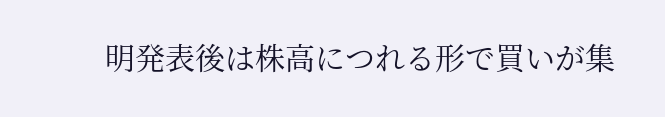明発表後は株高につれる形で買いが集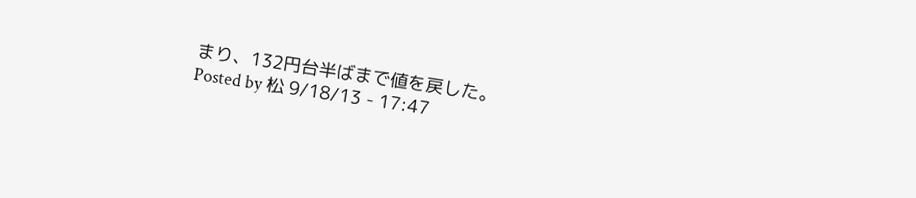まり、132円台半ばまで値を戻した。
Posted by 松 9/18/13 - 17:47